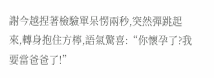謝今越捏著檢驗單呆愣兩秒,突然彈跳起來,轉身抱住方檸,語氣驚喜:“你懷孕了?我要當爸爸了!”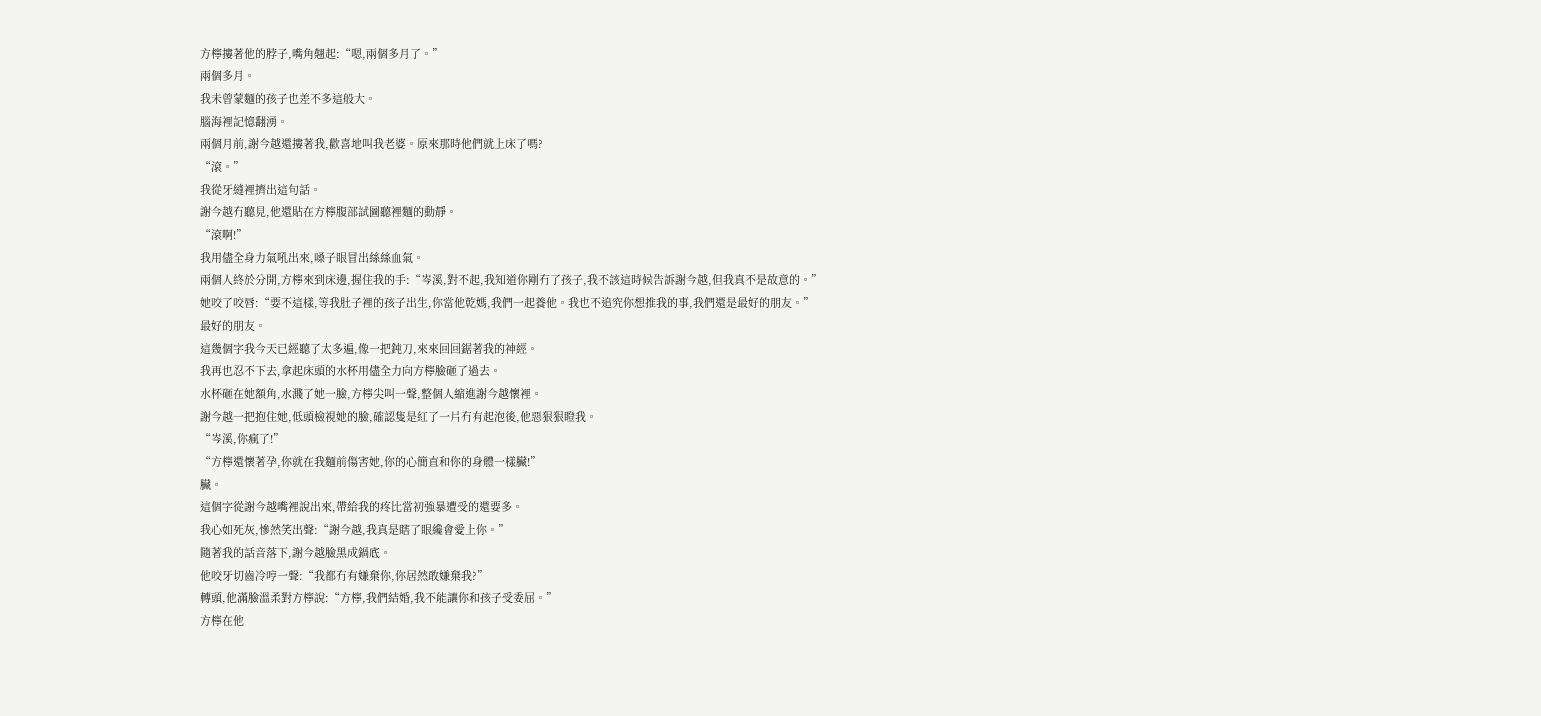方檸摟著他的脖子,嘴角翹起:“嗯,兩個多月了。”
兩個多月。
我未曾蒙麵的孩子也差不多這般大。
腦海裡記憶翻湧。
兩個月前,謝今越還摟著我,歡喜地叫我老婆。原來那時他們就上床了嗎?
“滾。”
我從牙縫裡擠出這句話。
謝今越冇聽見,他還貼在方檸腹部試圖聽裡麵的動靜。
“滾啊!”
我用儘全身力氣吼出來,嗓子眼冒出絲絲血氣。
兩個人終於分開,方檸來到床邊,握住我的手:“岑溪,對不起,我知道你剛冇了孩子,我不該這時候告訴謝今越,但我真不是故意的。”
她咬了咬唇:“要不這樣,等我肚子裡的孩子出生,你當他乾媽,我們一起養他。我也不追究你想推我的事,我們還是最好的朋友。”
最好的朋友。
這幾個字我今天已經聽了太多遍,像一把鈍刀,來來回回鋸著我的神經。
我再也忍不下去,拿起床頭的水杯用儘全力向方檸臉砸了過去。
水杯砸在她額角,水濺了她一臉,方檸尖叫一聲,整個人縮進謝今越懷裡。
謝今越一把抱住她,低頭檢視她的臉,確認隻是紅了一片冇有起泡後,他惡狠狠瞪我。
“岑溪,你瘋了!”
“方檸還懷著孕,你就在我麵前傷害她,你的心簡直和你的身體一樣臟!”
臟。
這個字從謝今越嘴裡說出來,帶給我的疼比當初強暴遭受的還要多。
我心如死灰,慘然笑出聲:“謝今越,我真是瞎了眼纔會愛上你。”
隨著我的話音落下,謝今越臉黑成鍋底。
他咬牙切齒冷哼一聲:“我都冇有嫌棄你,你居然敢嫌棄我?”
轉頭,他滿臉溫柔對方檸說:“方檸,我們結婚,我不能讓你和孩子受委屈。”
方檸在他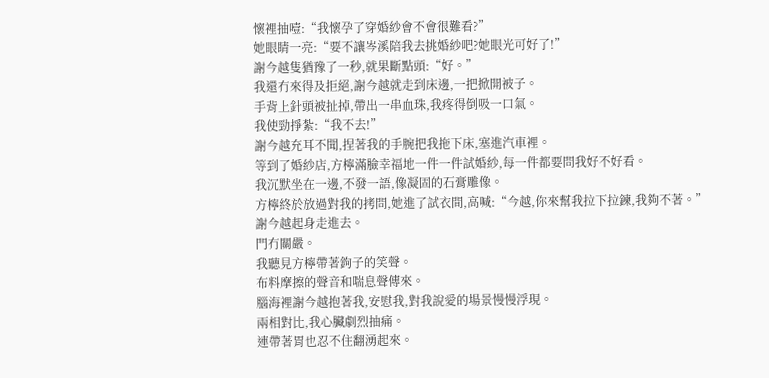懷裡抽噎:“我懷孕了穿婚紗會不會很難看?”
她眼睛一亮:“要不讓岑溪陪我去挑婚紗吧?她眼光可好了!”
謝今越隻猶豫了一秒,就果斷點頭:“好。”
我還冇來得及拒絕,謝今越就走到床邊,一把掀開被子。
手背上針頭被扯掉,帶出一串血珠,我疼得倒吸一口氣。
我使勁掙紮:“我不去!”
謝今越充耳不聞,捏著我的手腕把我拖下床,塞進汽車裡。
等到了婚紗店,方檸滿臉幸福地一件一件試婚紗,每一件都要問我好不好看。
我沉默坐在一邊,不發一語,像凝固的石膏雕像。
方檸終於放過對我的拷問,她進了試衣間,高喊:“今越,你來幫我拉下拉鍊,我夠不著。”
謝今越起身走進去。
門冇關嚴。
我聽見方檸帶著鉤子的笑聲。
布料摩擦的聲音和喘息聲傳來。
腦海裡謝今越抱著我,安慰我,對我說愛的場景慢慢浮現。
兩相對比,我心臟劇烈抽痛。
連帶著胃也忍不住翻湧起來。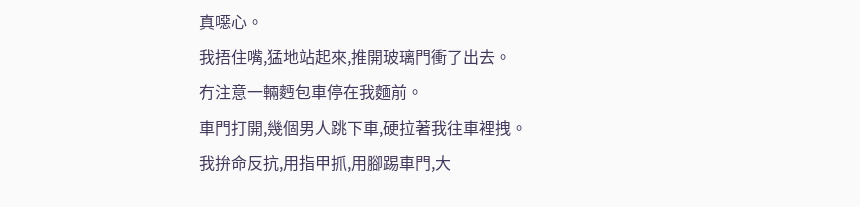真噁心。
我捂住嘴,猛地站起來,推開玻璃門衝了出去。
冇注意一輛麪包車停在我麵前。
車門打開,幾個男人跳下車,硬拉著我往車裡拽。
我拚命反抗,用指甲抓,用腳踢車門,大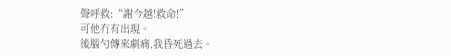聲呼救:“謝今越!救命!”
可他冇有出現。
後腦勺傳來劇痛,我昏死過去。